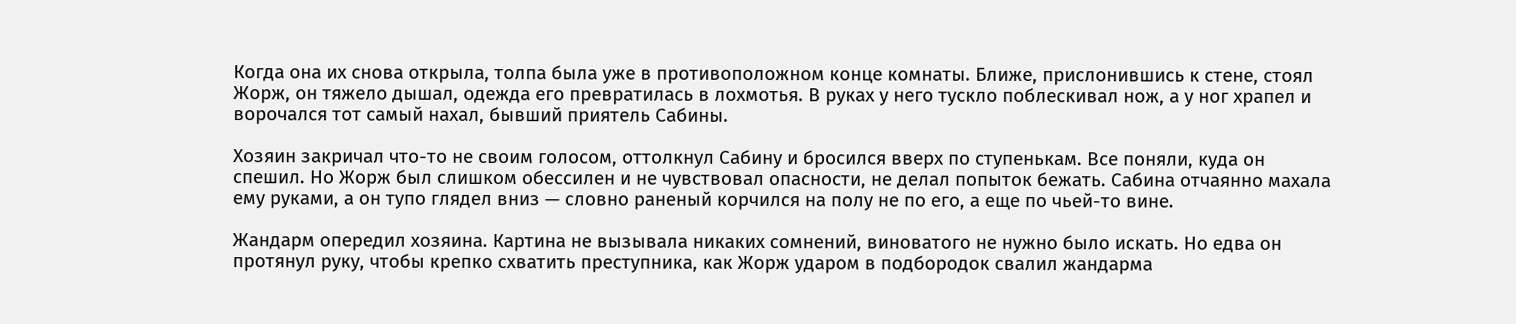Когда она их снова открыла, толпа была уже в противоположном конце комнаты. Ближе, прислонившись к стене, стоял Жорж, он тяжело дышал, одежда его превратилась в лохмотья. В руках у него тускло поблескивал нож, а у ног храпел и ворочался тот самый нахал, бывший приятель Сабины.

Хозяин закричал что-то не своим голосом, оттолкнул Сабину и бросился вверх по ступенькам. Все поняли, куда он спешил. Но Жорж был слишком обессилен и не чувствовал опасности, не делал попыток бежать. Сабина отчаянно махала ему руками, а он тупо глядел вниз — словно раненый корчился на полу не по его, а еще по чьей-то вине.

Жандарм опередил хозяина. Картина не вызывала никаких сомнений, виноватого не нужно было искать. Но едва он протянул руку, чтобы крепко схватить преступника, как Жорж ударом в подбородок свалил жандарма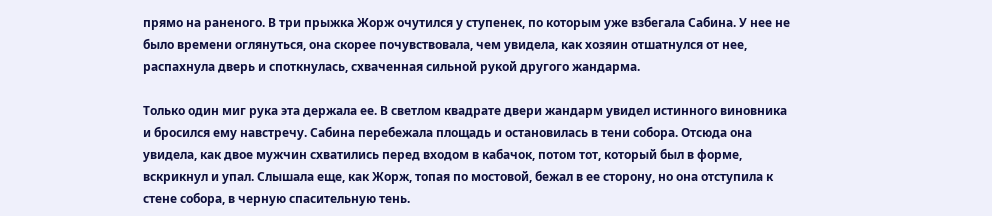прямо на раненого. В три прыжка Жорж очутился у ступенек, по которым уже взбегала Сабина. У нее не было времени оглянуться, она скорее почувствовала, чем увидела, как хозяин отшатнулся от нее, распахнула дверь и споткнулась, схваченная сильной рукой другого жандарма.

Только один миг рука эта держала ее. В светлом квадрате двери жандарм увидел истинного виновника и бросился ему навстречу. Сабина перебежала площадь и остановилась в тени собора. Отсюда она увидела, как двое мужчин схватились перед входом в кабачок, потом тот, который был в форме, вскрикнул и упал. Слышала еще, как Жорж, топая по мостовой, бежал в ее сторону, но она отступила к стене собора, в черную спасительную тень.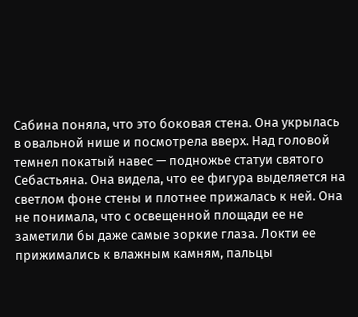Сабина поняла, что это боковая стена. Она укрылась в овальной нише и посмотрела вверх. Над головой темнел покатый навес — подножье статуи святого Себастьяна. Она видела, что ее фигура выделяется на светлом фоне стены и плотнее прижалась к ней. Она не понимала, что с освещенной площади ее не заметили бы даже самые зоркие глаза. Локти ее прижимались к влажным камням, пальцы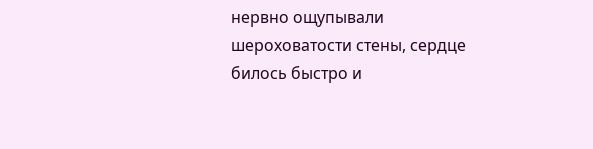нервно ощупывали шероховатости стены, сердце билось быстро и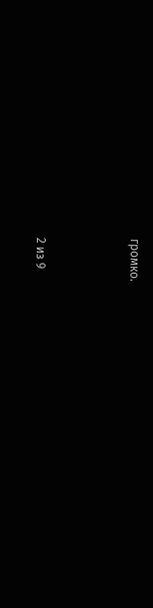громко.



2 из 9